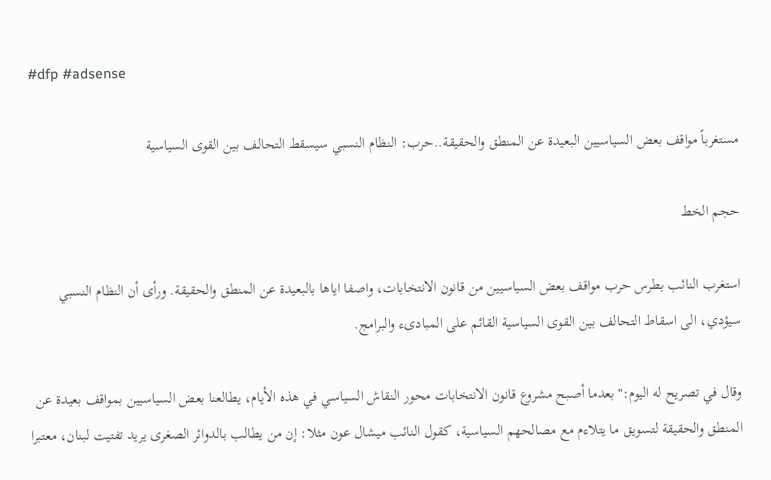#dfp #adsense

مستغرباً مواقف بعض السياسيين البعيدة عن المنطق والحقيقة..حرب: النظام النسبي سيسقط التحالف بين القوى السياسية

حجم الخط

استغرب النائب بطرس حرب مواقف بعض السياسيين من قانون الانتخابات، واصفا اياها بالبعيدة عن المنطق والحقيقة. ورأى أن النظام النسبي سيؤدي، الى اسقاط التحالف بين القوى السياسية القائم على المبادىء والبرامج.

وقال في تصريح له اليوم:"بعدما أصبح مشروع قانون الانتخابات محور النقاش السياسي في هذه الأيام، يطالعنا بعض السياسيين بمواقف بعيدة عن المنطق والحقيقة لتسويق ما يتلاءم مع مصالحهم السياسية، كقول النائب ميشال عون مثلا: إن من يطالب بالدوائر الصغرى يريد تفتيت لبنان، معتبرا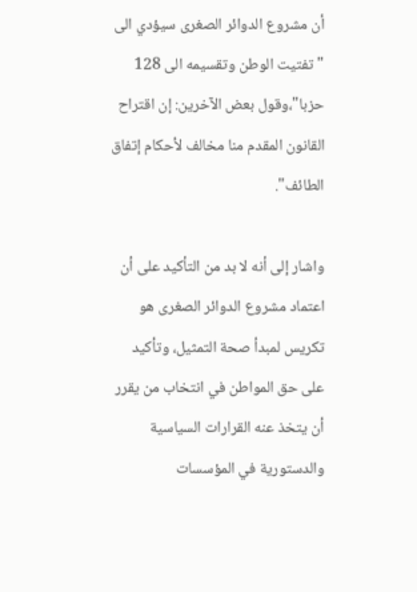أن مشروع الدوائر الصغرى سيؤدي الى "تفتيت الوطن وتقسيمه الى 128 حزبا"،وقول بعض الآخرين: إن اقتراح القانون المقدم منا مخالف لأحكام إتفاق الطائف".

واشار إلى أنه لا بد من التأكيد على أن اعتماد مشروع الدوائر الصغرى هو تكريس لمبدأ صحة التمثيل، وتأكيد على حق المواطن في انتخاب من يقرر أن يتخذ عنه القرارات السياسية والدستورية في المؤسسات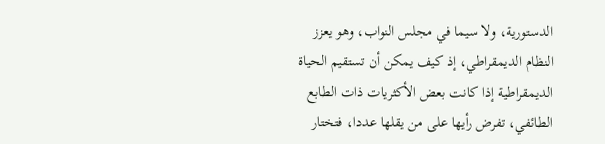الدستورية، ولا سيما في مجلس النواب، وهو يعزز النظام الديمقراطي، إذ كيف يمكن أن تستقيم الحياة الديمقراطية إذا كانت بعض الأكثريات ذات الطابع الطائفي، تفرض رأيها على من يقلها عددا، فتختار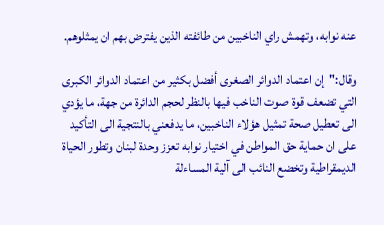عنه نوابه، وتهمش راي الناخبين من طائفته الذين يفترض بهم ان يمثلوهم.

وقال:"إن اعتماد الدوائر الصغرى أفضل بكثير من اعتماد الدوائر الكبرى التي تضعف قوة صوت الناخب فيها بالنظر لحجم الدائرة من جهة، ما يؤدي الى تعطيل صحة تمثيل هؤلاء الناخبين، ما يدفعني بالنتجية الى التأكيد على ان حماية حق المواطن في اختيار نوابه تعزز وحدة لبنان وتطور الحياة الديمقراطية وتخضع النائب الى آلية المساءلة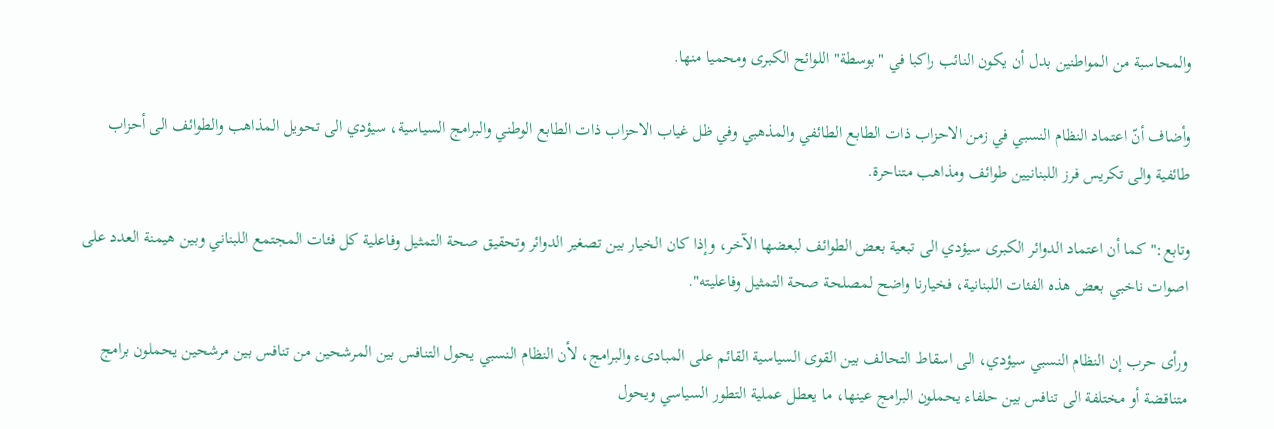والمحاسبة من المواطنين بدل أن يكون النائب راكبا في "بوسطة" اللوائح الكبرى ومحميا منها.

وأضاف أنّ اعتماد النظام النسبي في زمن الاحزاب ذات الطابع الطائفي والمذهبي وفي ظل غياب الاحزاب ذات الطابع الوطني والبرامج السياسية، سيؤدي الى تحويل المذاهب والطوائف الى أحزاب طائفية والى تكريس فرز اللبنانيين طوائف ومذاهب متناحرة.

وتابع:"كما أن اعتماد الدوائر الكبرى سيؤدي الى تبعية بعض الطوائف لبعضها الآخر، وإذا كان الخيار بين تصغير الدوائر وتحقيق صحة التمثيل وفاعلية كل فئات المجتمع اللبناني وبين هيمنة العدد على اصوات ناخبي بعض هذه الفئات اللبنانية، فخيارنا واضح لمصلحة صحة التمثيل وفاعليته".

ورأى حرب إن النظام النسبي سيؤدي، الى اسقاط التحالف بين القوى السياسية القائم على المبادىء والبرامج، لأن النظام النسبي يحول التنافس بين المرشحين من تنافس بين مرشحين يحملون برامج متناقضة أو مختلفة الى تنافس بين حلفاء يحملون البرامج عينها، ما يعطل عملية التطور السياسي ويحول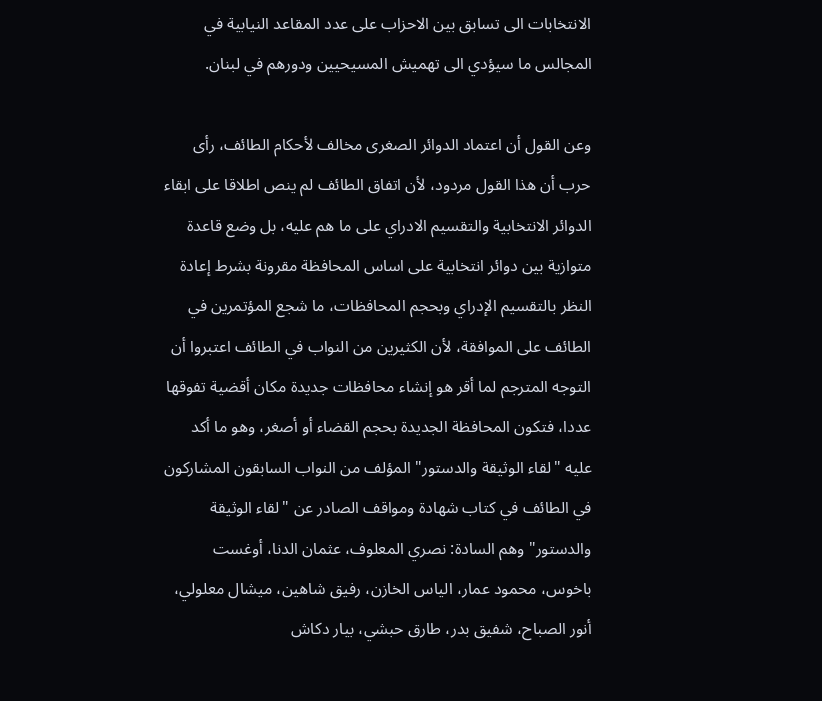الانتخابات الى تسابق بين الاحزاب على عدد المقاعد النيابية في المجالس ما سيؤدي الى تهميش المسيحيين ودورهم في لبنان.

وعن القول أن اعتماد الدوائر الصغرى مخالف لأحكام الطائف، رأى حرب أن هذا القول مردود، لأن اتفاق الطائف لم ينص اطلاقا على ابقاء الدوائر الانتخابية والتقسيم الادراي على ما هم عليه، بل وضع قاعدة متوازية بين دوائر انتخابية على اساس المحافظة مقرونة بشرط إعادة النظر بالتقسيم الإدراي وبحجم المحافظات، ما شجع المؤتمرين في الطائف على الموافقة، لأن الكثيرين من النواب في الطائف اعتبروا أن التوجه المترجم لما أقر هو إنشاء محافظات جديدة مكان أقضية تفوقها عددا، فتكون المحافظة الجديدة بحجم القضاء أو أصغر، وهو ما أكد عليه "لقاء الوثيقة والدستور" المؤلف من النواب السابقون المشاركون في الطائف في كتاب شهادة ومواقف الصادر عن "لقاء الوثيقة والدستور" وهم السادة: نصري المعلوف، عثمان الدنا، أوغست باخوس، محمود عمار، الياس الخازن، رفيق شاهين، ميشال معلولي، أنور الصباح، شفيق بدر، طارق حبشي، بيار دكاش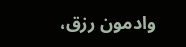وادمون رزق،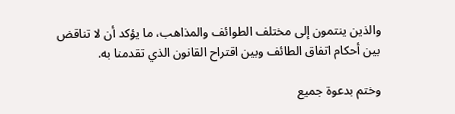والذين ينتمون إلى مختلف الطوائف والمذاهب، ما يؤكد أن لا تناقض بين أحكام اتفاق الطائف وبين اقتراح القانون الذي تقدمنا به.

وختم بدعوة جميع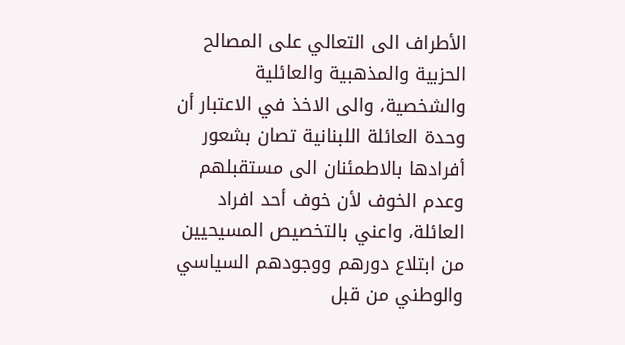الأطراف الى التعالي على المصالح الحزبية والمذهبية والعائلية والشخصية، والى الاخذ في الاعتبار أن وحدة العائلة اللبنانية تصان بشعور أفرادها بالاطمئنان الى مستقبلهم وعدم الخوف لأن خوف أحد افراد العائلة، واعني بالتخصيص المسيحيين من ابتلاع دورهم ووجودهم السياسي والوطني من قبل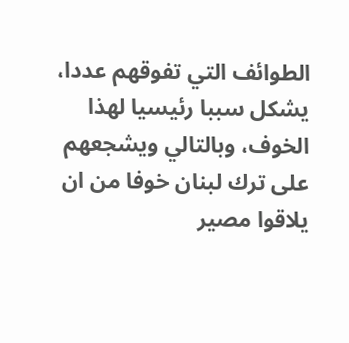الطوائف التي تفوقهم عددا، يشكل سببا رئيسيا لهذا الخوف، وبالتالي ويشجعهم على ترك لبنان خوفا من ان يلاقوا مصير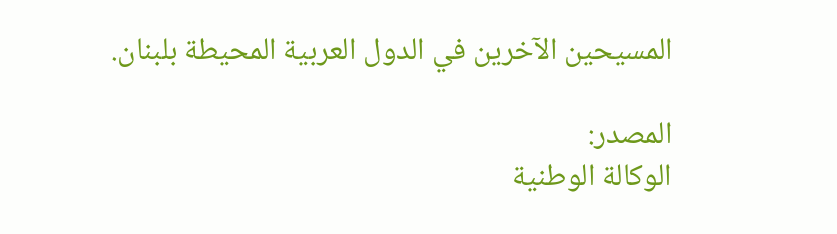المسيحين الآخرين في الدول العربية المحيطة بلبنان.

المصدر:
الوكالة الوطنية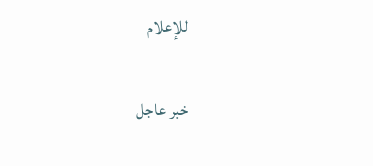للإعلام

خبر عاجل